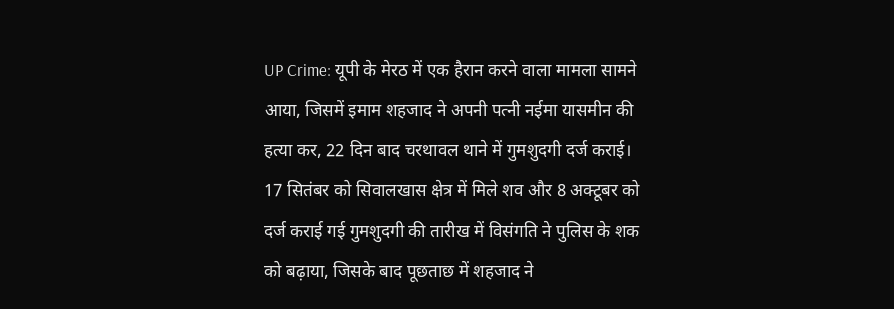UP Crime: यूपी के मेरठ में एक हैरान करने वाला मामला सामने आया, जिसमें इमाम शहजाद ने अपनी पत्नी नईमा यासमीन की हत्या कर, 22 दिन बाद चरथावल थाने में गुमशुदगी दर्ज कराई। 17 सितंबर को सिवालखास क्षेत्र में मिले शव और 8 अक्टूबर को दर्ज कराई गई गुमशुदगी की तारीख में विसंगति ने पुलिस के शक को बढ़ाया, जिसके बाद पूछताछ में शहजाद ने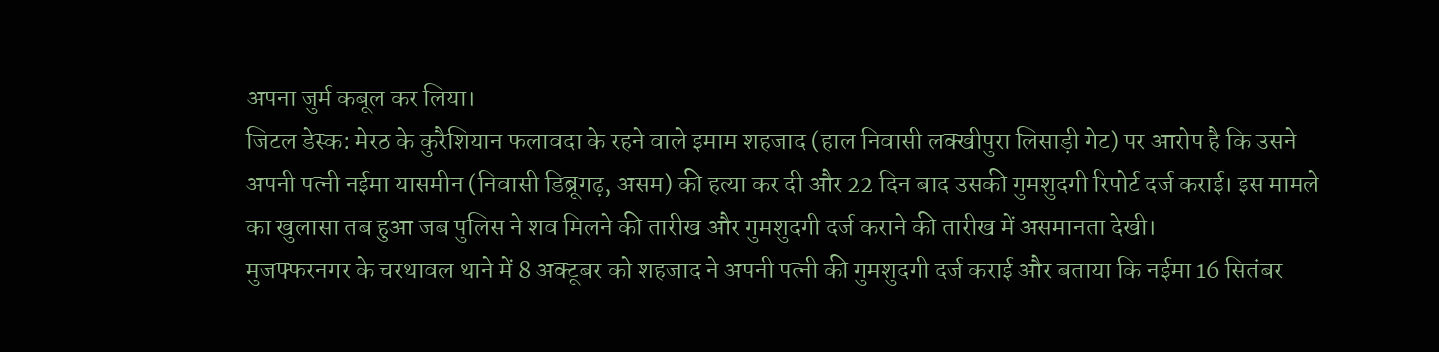अपना जुर्म कबूल कर लिया।
जिटल डेस्क: मेरठ के कुरैशियान फलावदा के रहने वाले इमाम शहजाद (हाल निवासी लक्खीपुरा लिसाड़ी गेट) पर आरोप है कि उसने अपनी पत्नी नईमा यासमीन (निवासी डिब्रूगढ़, असम) की हत्या कर दी और 22 दिन बाद उसकी गुमशुदगी रिपोर्ट दर्ज कराई। इस मामले का खुलासा तब हुआ जब पुलिस ने शव मिलने की तारीख और गुमशुदगी दर्ज कराने की तारीख में असमानता देखी।
मुजफ्फरनगर के चरथावल थाने में 8 अक्टूबर को शहजाद ने अपनी पत्नी की गुमशुदगी दर्ज कराई और बताया कि नईमा 16 सितंबर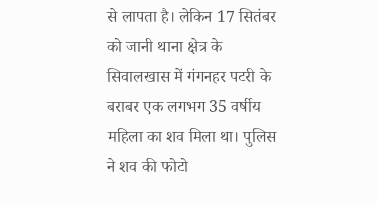से लापता है। लेकिन 17 सितंबर को जानी थाना क्षेत्र के सिवालखास में गंगनहर पटरी के बराबर एक लगभग 35 वर्षीय महिला का शव मिला था। पुलिस ने शव की फोटो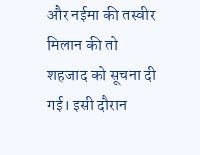और नईमा की तस्वीर मिलान की तो शहजाद को सूचना दी गई। इसी दौरान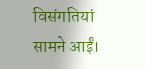विसंगतियां सामने आईं।